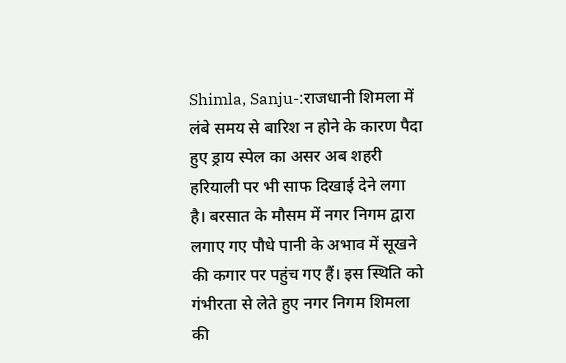Shimla, Sanju-:राजधानी शिमला में लंबे समय से बारिश न होने के कारण पैदा हुए ड्राय स्पेल का असर अब शहरी हरियाली पर भी साफ दिखाई देने लगा है। बरसात के मौसम में नगर निगम द्वारा लगाए गए पौधे पानी के अभाव में सूखने की कगार पर पहुंच गए हैं। इस स्थिति को गंभीरता से लेते हुए नगर निगम शिमला की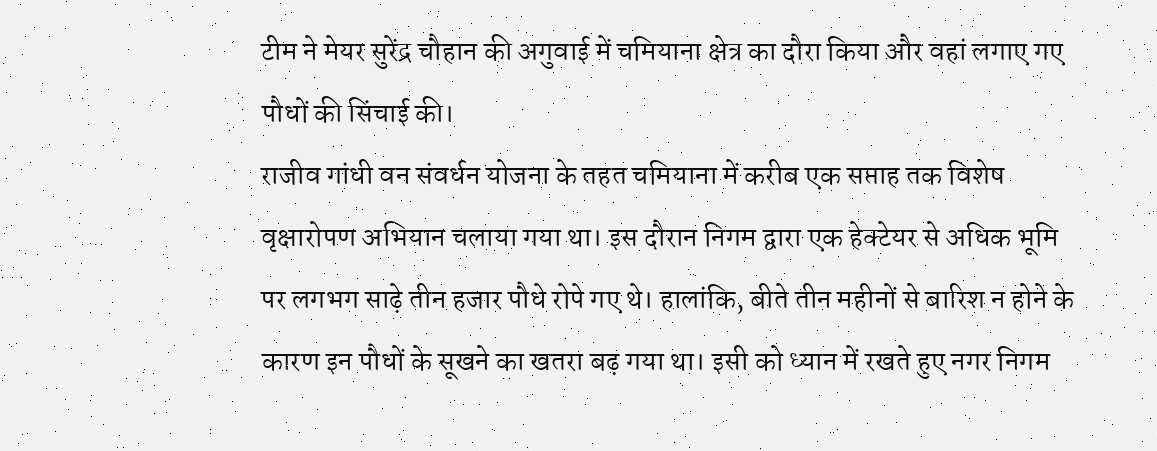टीम ने मेयर सुरेंद्र चौहान की अगुवाई में चमियाना क्षेत्र का दौरा किया और वहां लगाए गए पौधों की सिंचाई की।
राजीव गांधी वन संवर्धन योजना के तहत चमियाना में करीब एक सप्ताह तक विशेष वृक्षारोपण अभियान चलाया गया था। इस दौरान निगम द्वारा एक हेक्टेयर से अधिक भूमि पर लगभग साढ़े तीन हजार पौधे रोपे गए थे। हालांकि, बीते तीन महीनों से बारिश न होने के कारण इन पौधों के सूखने का खतरा बढ़ गया था। इसी को ध्यान में रखते हुए नगर निगम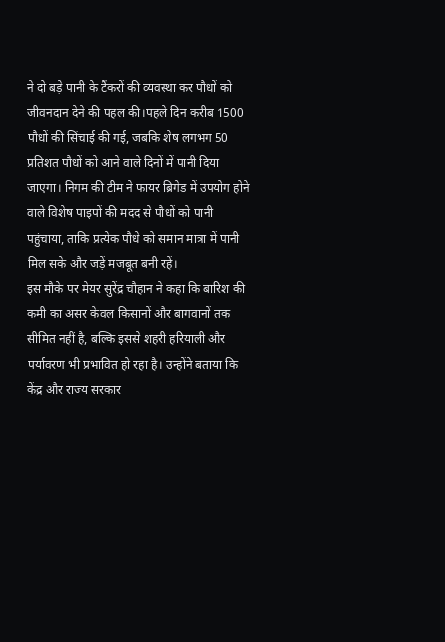ने दो बड़े पानी के टैंकरों की व्यवस्था कर पौधों को जीवनदान देने की पहल की।पहले दिन करीब 1500 पौधों की सिंचाई की गई, जबकि शेष लगभग 50 प्रतिशत पौधों को आने वाले दिनों में पानी दिया जाएगा। निगम की टीम ने फायर ब्रिगेड में उपयोग होने वाले विशेष पाइपों की मदद से पौधों को पानी पहुंचाया, ताकि प्रत्येक पौधे को समान मात्रा में पानी मिल सके और जड़ें मजबूत बनी रहें।
इस मौके पर मेयर सुरेंद्र चौहान ने कहा कि बारिश की कमी का असर केवल किसानों और बागवानों तक सीमित नहीं है, बल्कि इससे शहरी हरियाली और पर्यावरण भी प्रभावित हो रहा है। उन्होंने बताया कि केंद्र और राज्य सरकार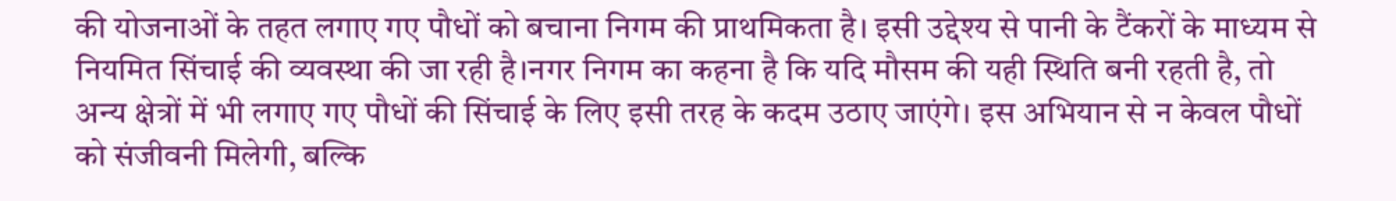की योजनाओं के तहत लगाए गए पौधों को बचाना निगम की प्राथमिकता है। इसी उद्देश्य से पानी के टैंकरों के माध्यम से नियमित सिंचाई की व्यवस्था की जा रही है।नगर निगम का कहना है कि यदि मौसम की यही स्थिति बनी रहती है, तो अन्य क्षेत्रों में भी लगाए गए पौधों की सिंचाई के लिए इसी तरह के कदम उठाए जाएंगे। इस अभियान से न केवल पौधों को संजीवनी मिलेगी, बल्कि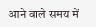आने वाले समय में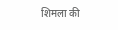शिमला की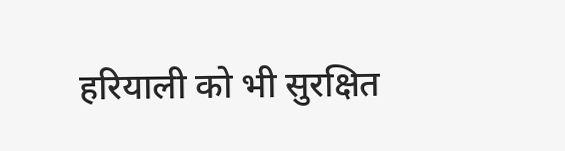हरियाली को भी सुरक्षित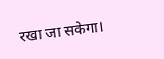रखा जा सकेगा।